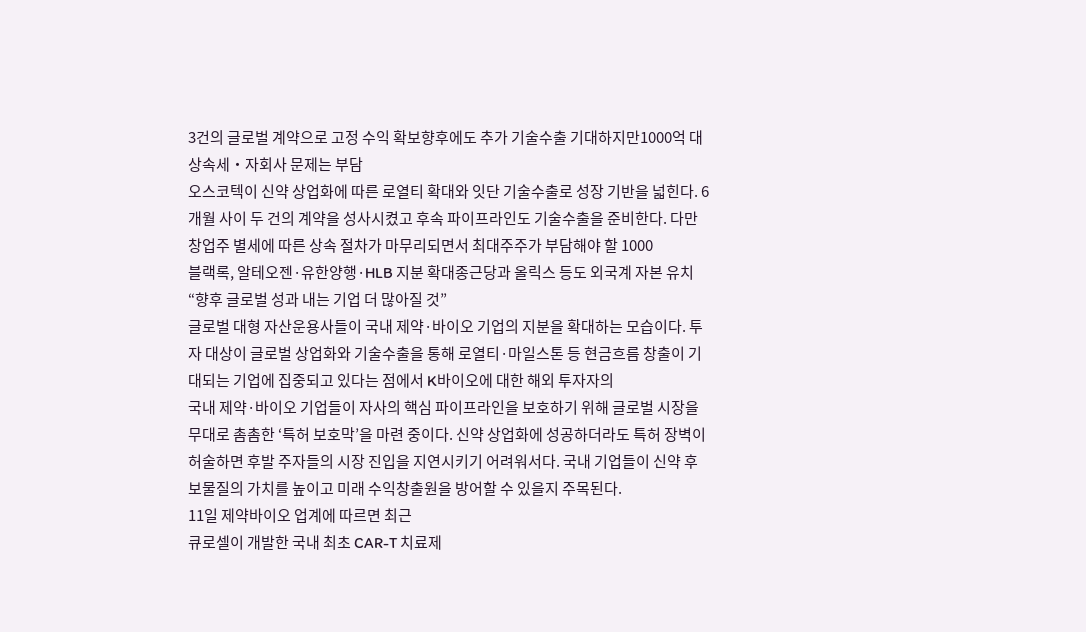3건의 글로벌 계약으로 고정 수익 확보향후에도 추가 기술수출 기대하지만1000억 대 상속세‧자회사 문제는 부담
오스코텍이 신약 상업화에 따른 로열티 확대와 잇단 기술수출로 성장 기반을 넓힌다. 6개월 사이 두 건의 계약을 성사시켰고 후속 파이프라인도 기술수출을 준비한다. 다만 창업주 별세에 따른 상속 절차가 마무리되면서 최대주주가 부담해야 할 1000
블랙록, 알테오젠·유한양행·HLB 지분 확대종근당과 올릭스 등도 외국계 자본 유치“향후 글로벌 성과 내는 기업 더 많아질 것”
글로벌 대형 자산운용사들이 국내 제약·바이오 기업의 지분을 확대하는 모습이다. 투자 대상이 글로벌 상업화와 기술수출을 통해 로열티·마일스톤 등 현금흐름 창출이 기대되는 기업에 집중되고 있다는 점에서 K바이오에 대한 해외 투자자의
국내 제약·바이오 기업들이 자사의 핵심 파이프라인을 보호하기 위해 글로벌 시장을 무대로 촘촘한 ‘특허 보호막’을 마련 중이다. 신약 상업화에 성공하더라도 특허 장벽이 허술하면 후발 주자들의 시장 진입을 지연시키기 어려워서다. 국내 기업들이 신약 후보물질의 가치를 높이고 미래 수익창출원을 방어할 수 있을지 주목된다.
11일 제약바이오 업계에 따르면 최근
큐로셀이 개발한 국내 최초 CAR-T 치료제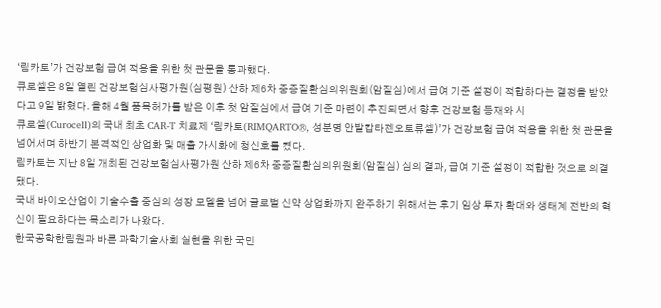‘림카토’가 건강보험 급여 적용을 위한 첫 관문을 통과했다.
큐로셀은 8일 열린 건강보험심사평가원(심평원) 산하 제6차 중증질환심의위원회(암질심)에서 급여 기준 설정이 적합하다는 결정을 받았다고 9일 밝혔다. 올해 4월 품목허가를 받은 이후 첫 암질심에서 급여 기준 마련이 추진되면서 향후 건강보험 등재와 시
큐로셀(Curocell)의 국내 최초 CAR-T 치료제 ‘림카토(RIMQARTO®, 성분명 안발캅타젠오토류셀)’가 건강보험 급여 적용을 위한 첫 관문을 넘어서며 하반기 본격적인 상업화 및 매출 가시화에 청신호를 켰다.
림카토는 지난 8일 개최된 건강보험심사평가원 산하 제6차 중증질환심의위원회(암질심) 심의 결과, 급여 기준 설정이 적합한 것으로 의결됐다.
국내 바이오산업이 기술수출 중심의 성장 모델을 넘어 글로벌 신약 상업화까지 완주하기 위해서는 후기 임상 투자 확대와 생태계 전반의 혁신이 필요하다는 목소리가 나왔다.
한국공학한림원과 바른 과학기술사회 실현을 위한 국민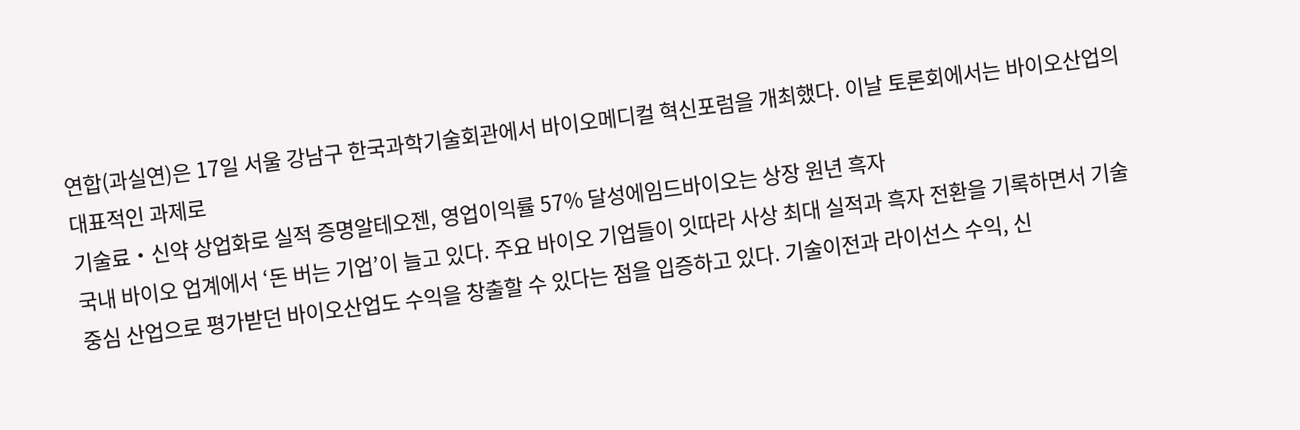연합(과실연)은 17일 서울 강남구 한국과학기술회관에서 바이오메디컬 혁신포럼을 개최했다. 이날 토론회에서는 바이오산업의 대표적인 과제로
기술료‧신약 상업화로 실적 증명알테오젠, 영업이익률 57% 달성에임드바이오는 상장 원년 흑자
국내 바이오 업계에서 ‘돈 버는 기업’이 늘고 있다. 주요 바이오 기업들이 잇따라 사상 최대 실적과 흑자 전환을 기록하면서 기술 중심 산업으로 평가받던 바이오산업도 수익을 창출할 수 있다는 점을 입증하고 있다. 기술이전과 라이선스 수익, 신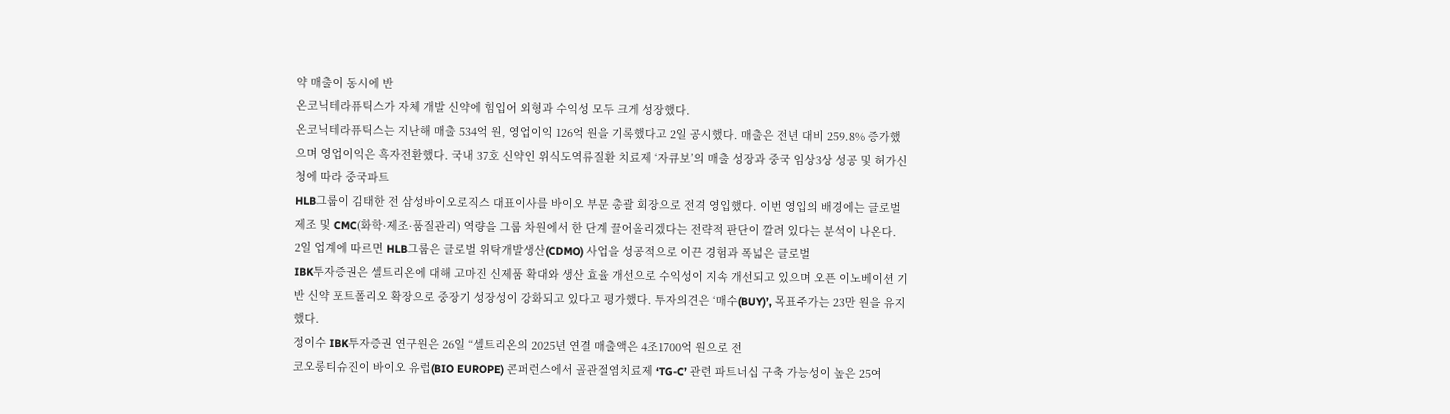약 매출이 동시에 반
온코닉테라퓨틱스가 자체 개발 신약에 힘입어 외형과 수익성 모두 크게 성장했다.
온코닉테라퓨틱스는 지난해 매출 534억 원, 영업이익 126억 원을 기록했다고 2일 공시했다. 매출은 전년 대비 259.8% 증가했으며 영업이익은 흑자전환했다. 국내 37호 신약인 위식도역류질환 치료제 ‘자큐보’의 매출 성장과 중국 임상3상 성공 및 허가신청에 따라 중국파트
HLB그룹이 김태한 전 삼성바이오로직스 대표이사를 바이오 부문 총괄 회장으로 전격 영입했다. 이번 영입의 배경에는 글로벌 제조 및 CMC(화학·제조·품질관리) 역량을 그룹 차원에서 한 단계 끌어올리겠다는 전략적 판단이 깔려 있다는 분석이 나온다.
2일 업계에 따르면 HLB그룹은 글로벌 위탁개발생산(CDMO) 사업을 성공적으로 이끈 경험과 폭넓은 글로벌
IBK투자증권은 셀트리온에 대해 고마진 신제품 확대와 생산 효율 개선으로 수익성이 지속 개선되고 있으며 오픈 이노베이션 기반 신약 포트폴리오 확장으로 중장기 성장성이 강화되고 있다고 평가했다. 투자의견은 ‘매수(BUY)’, 목표주가는 23만 원을 유지했다.
정이수 IBK투자증권 연구원은 26일 “셀트리온의 2025년 연결 매출액은 4조1700억 원으로 전
코오롱티슈진이 바이오 유럽(BIO EUROPE) 콘퍼런스에서 골관절염치료제 ‘TG-C’ 관련 파트너십 구축 가능성이 높은 25여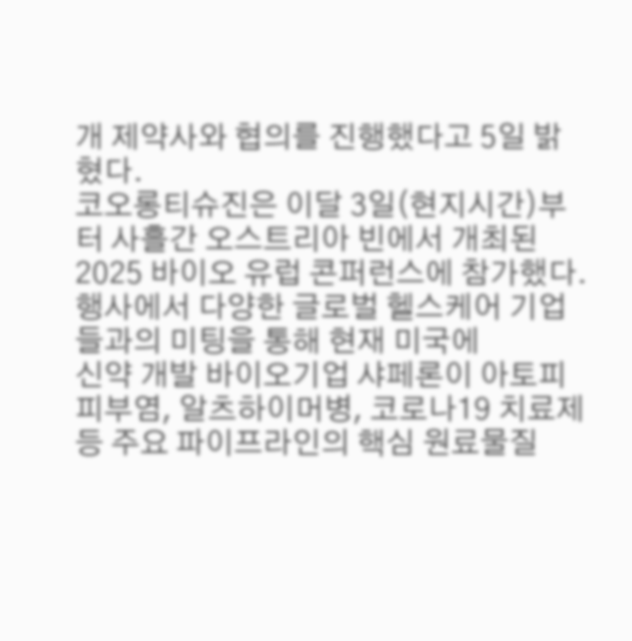개 제약사와 협의를 진행했다고 5일 밝혔다.
코오롱티슈진은 이달 3일(현지시간)부터 사흘간 오스트리아 빈에서 개최된 2025 바이오 유럽 콘퍼런스에 참가했다. 행사에서 다양한 글로벌 헬스케어 기업들과의 미팅을 통해 현재 미국에
신약 개발 바이오기업 샤페론이 아토피피부염, 알츠하이머병, 코로나19 치료제 등 주요 파이프라인의 핵심 원료물질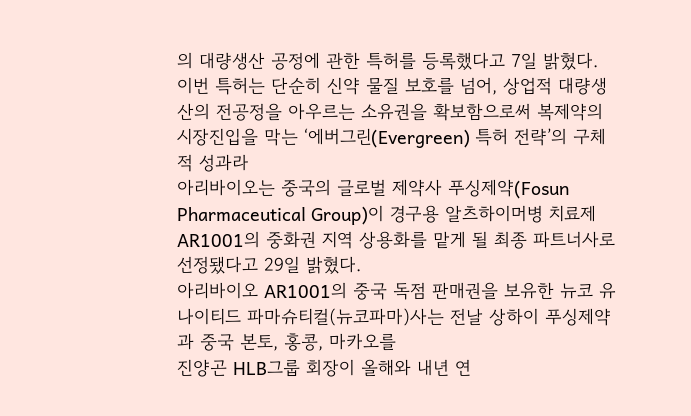의 대량생산 공정에 관한 특허를 등록했다고 7일 밝혔다.
이번 특허는 단순히 신약 물질 보호를 넘어, 상업적 대량생산의 전공정을 아우르는 소유권을 확보함으로써 복제약의 시장진입을 막는 ‘에버그린(Evergreen) 특허 전략’의 구체적 성과라
아리바이오는 중국의 글로벌 제약사 푸싱제약(Fosun Pharmaceutical Group)이 경구용 알츠하이머병 치료제 AR1001의 중화권 지역 상용화를 맡게 될 최종 파트너사로 선정됐다고 29일 밝혔다.
아리바이오 AR1001의 중국 독점 판매권을 보유한 뉴코 유나이티드 파마슈티컬(뉴코파마)사는 전날 상하이 푸싱제약과 중국 본토, 홍콩, 마카오를
진양곤 HLB그룹 회장이 올해와 내년 연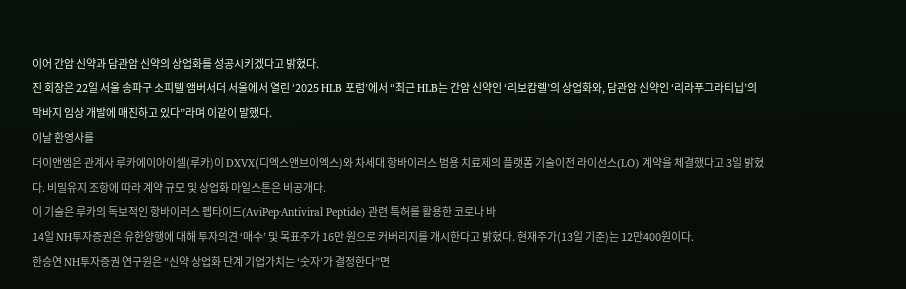이어 간암 신약과 담관암 신약의 상업화를 성공시키겠다고 밝혔다.
진 회장은 22일 서울 송파구 소피텔 앰버서더 서울에서 열린 ‘2025 HLB 포럼’에서 “최근 HLB는 간암 신약인 ‘리보캄렐’의 상업화와, 담관암 신약인 ‘리라푸그라티닙’의 막바지 임상 개발에 매진하고 있다”라며 이같이 말했다.
이날 환영사를
더이앤엠은 관계사 루카에이아이셀(루카)이 DXVX(디엑스앤브이엑스)와 차세대 항바이러스 범용 치료제의 플랫폼 기술이전 라이선스(LO) 계약을 체결했다고 3일 밝혔다. 비밀유지 조항에 따라 계약 규모 및 상업화 마일스톤은 비공개다.
이 기술은 루카의 독보적인 항바이러스 펩타이드(AviPep·Antiviral Peptide) 관련 특허를 활용한 코로나 바
14일 NH투자증권은 유한양행에 대해 투자의견 ‘매수’ 및 목표주가 16만 원으로 커버리지를 개시한다고 밝혔다. 현재주가(13일 기준)는 12만400원이다.
한승연 NH투자증권 연구원은 “신약 상업화 단계 기업가치는 ‘숫자’가 결정한다”면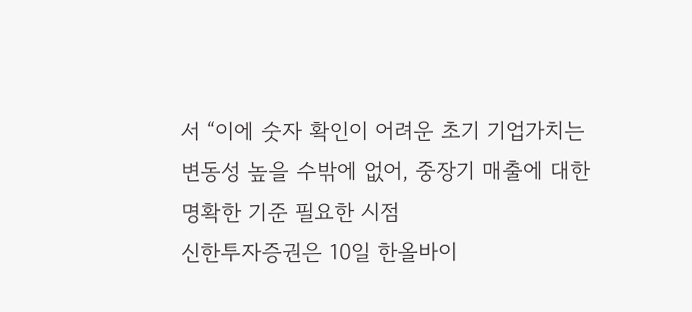서 “이에 숫자 확인이 어려운 초기 기업가치는 변동성 높을 수밖에 없어, 중장기 매출에 대한 명확한 기준 필요한 시점
신한투자증권은 10일 한올바이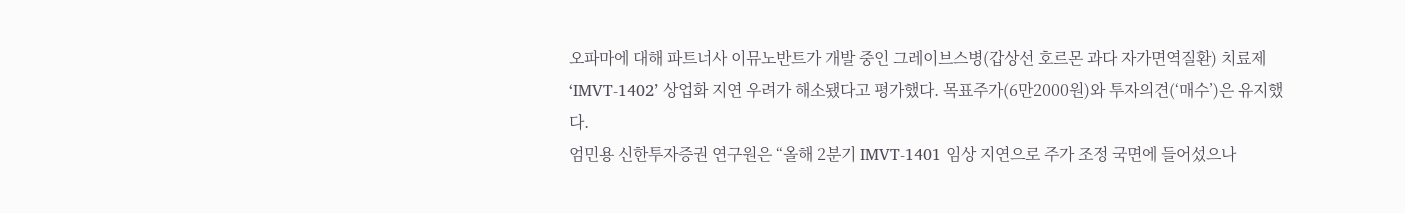오파마에 대해 파트너사 이뮤노반트가 개발 중인 그레이브스병(갑상선 호르몬 과다 자가면역질환) 치료제 ‘IMVT-1402’ 상업화 지연 우려가 해소됐다고 평가했다. 목표주가(6만2000원)와 투자의견(‘매수’)은 유지했다.
엄민용 신한투자증권 연구원은 “올해 2분기 IMVT-1401 임상 지연으로 주가 조정 국면에 들어섰으나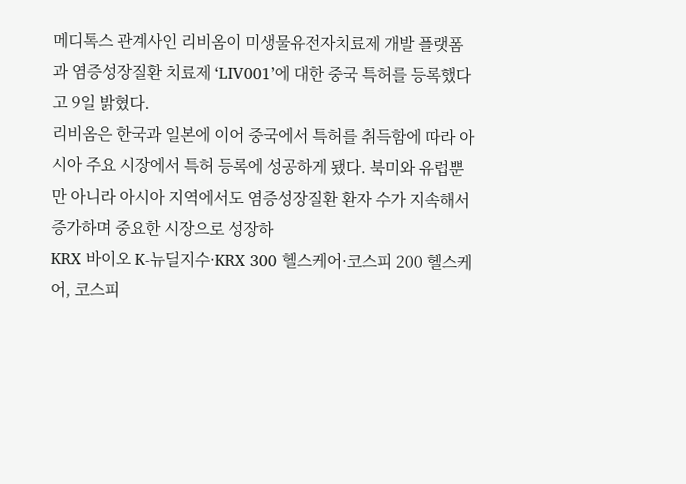메디톡스 관계사인 리비옴이 미생물유전자치료제 개발 플랫폼과 염증성장질환 치료제 ‘LIV001’에 대한 중국 특허를 등록했다고 9일 밝혔다.
리비옴은 한국과 일본에 이어 중국에서 특허를 취득함에 따라 아시아 주요 시장에서 특허 등록에 성공하게 됐다. 북미와 유럽뿐만 아니라 아시아 지역에서도 염증성장질환 환자 수가 지속해서 증가하며 중요한 시장으로 성장하
KRX 바이오 K-뉴딜지수·KRX 300 헬스케어·코스피 200 헬스케어, 코스피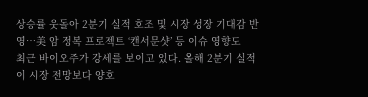상승률 웃돌아 2분기 실적 호조 및 시장 성장 기대감 반영…美 암 정복 프로젝트 ‘캔서문샷’ 등 이슈 영향도
최근 바이오주가 강세를 보이고 있다. 올해 2분기 실적이 시장 전망보다 양호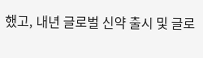했고, 내년 글로벌 신약 출시 및 글로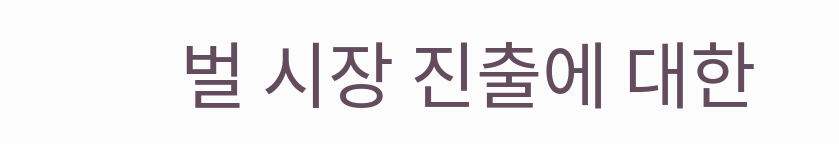벌 시장 진출에 대한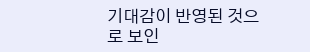기대감이 반영된 것으로 보인